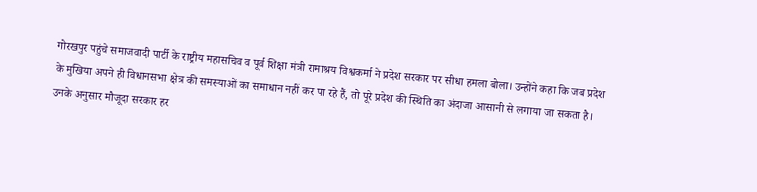गोरखपुर पहुंचे समाजवादी पार्टी के राष्ट्रीय महासचिव व पूर्व शिक्षा मंत्री रामाश्रय विश्वकर्मा ने प्रदेश सरकार पर सीधा हमला बोला। उन्होंने कहा कि जब प्रदेश के मुखिया अपने ही विधानसभा क्षेत्र की समस्याओं का समाधान नहीं कर पा रहे हैं, तो पूरे प्रदेश की स्थिति का अंदाजा आसानी से लगाया जा सकता है। उनके अनुसार मौजूदा सरकार हर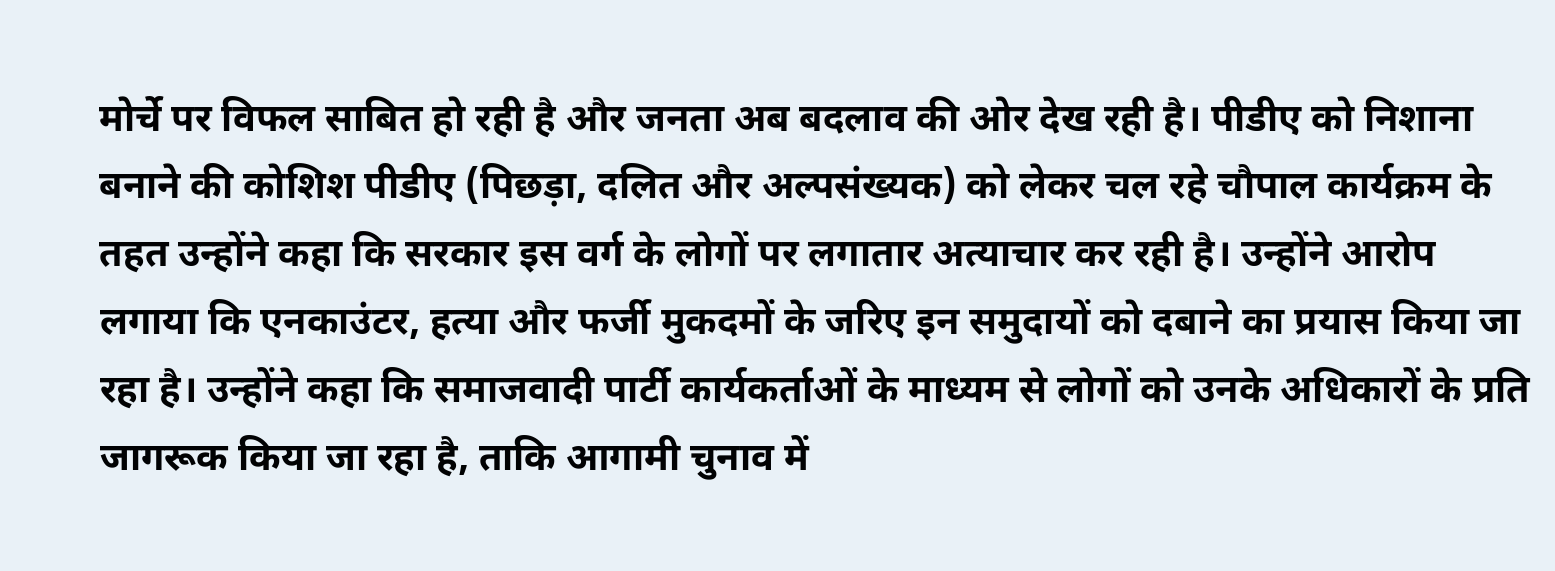मोर्चे पर विफल साबित हो रही है और जनता अब बदलाव की ओर देख रही है। पीडीए को निशाना बनाने की कोशिश पीडीए (पिछड़ा, दलित और अल्पसंख्यक) को लेकर चल रहे चौपाल कार्यक्रम के तहत उन्होंने कहा कि सरकार इस वर्ग के लोगों पर लगातार अत्याचार कर रही है। उन्होंने आरोप लगाया कि एनकाउंटर, हत्या और फर्जी मुकदमों के जरिए इन समुदायों को दबाने का प्रयास किया जा रहा है। उन्होंने कहा कि समाजवादी पार्टी कार्यकर्ताओं के माध्यम से लोगों को उनके अधिकारों के प्रति जागरूक किया जा रहा है, ताकि आगामी चुनाव में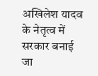अखिलेश यादव के नेतृत्व में सरकार बनाई जा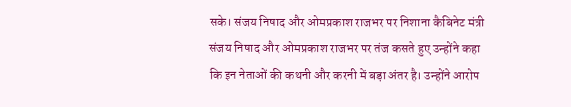सके। संजय निषाद और ओमप्रकाश राजभर पर निशाना कैबिनेट मंत्री संजय निषाद और ओमप्रकाश राजभर पर तंज कसते हुए उन्होंने कहा कि इन नेताओं की कथनी और करनी में बड़ा अंतर है। उन्होंने आरोप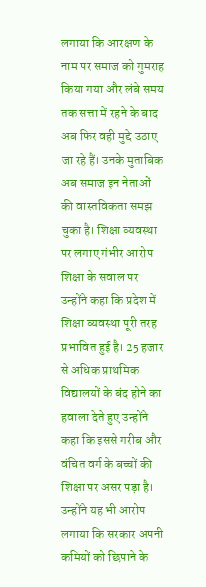लगाया कि आरक्षण के नाम पर समाज को गुमराह किया गया और लंबे समय तक सत्ता में रहने के बाद अब फिर वही मुद्दे उठाए जा रहे हैं। उनके मुताबिक अब समाज इन नेताओं की वास्तविकता समझ चुका है। शिक्षा व्यवस्था पर लगाए गंभीर आरोप शिक्षा के सवाल पर उन्होंने कहा कि प्रदेश में शिक्षा व्यवस्था पूरी तरह प्रभावित हुई है। 25 हजार से अधिक प्राथमिक विद्यालयों के बंद होने का हवाला देते हुए उन्होंने कहा कि इससे गरीब और वंचित वर्ग के बच्चों की शिक्षा पर असर पड़ा है। उन्होंने यह भी आरोप लगाया कि सरकार अपनी कमियों को छिपाने के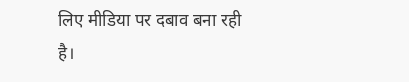लिए मीडिया पर दबाव बना रही है।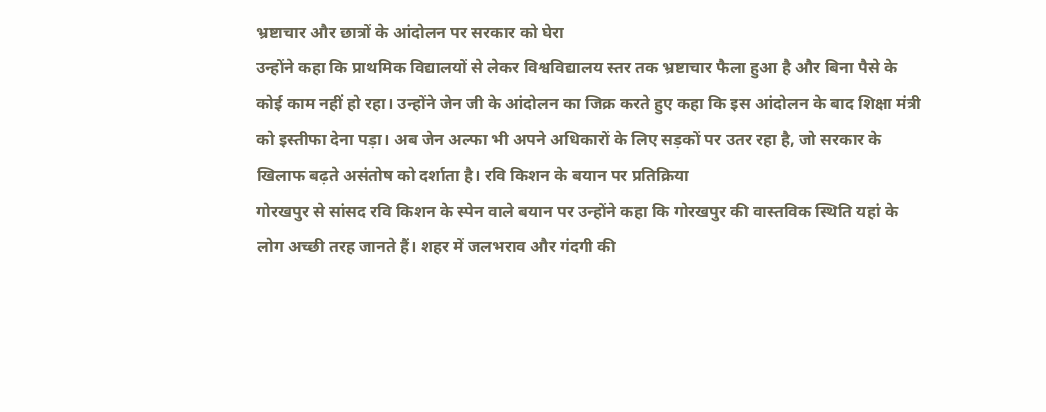भ्रष्टाचार और छात्रों के आंदोलन पर सरकार को घेरा
उन्होंने कहा कि प्राथमिक विद्यालयों से लेकर विश्वविद्यालय स्तर तक भ्रष्टाचार फैला हुआ है और बिना पैसे के कोई काम नहीं हो रहा। उन्होंने जेन जी के आंदोलन का जिक्र करते हुए कहा कि इस आंदोलन के बाद शिक्षा मंत्री को इस्तीफा देना पड़ा। अब जेन अल्फा भी अपने अधिकारों के लिए सड़कों पर उतर रहा है, जो सरकार के खिलाफ बढ़ते असंतोष को दर्शाता है। रवि किशन के बयान पर प्रतिक्रिया
गोरखपुर से सांसद रवि किशन के स्पेन वाले बयान पर उन्होंने कहा कि गोरखपुर की वास्तविक स्थिति यहां के लोग अच्छी तरह जानते हैं। शहर में जलभराव और गंदगी की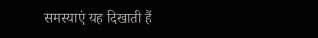समस्याएं यह दिखाती हैं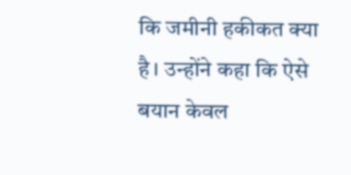कि जमीनी हकीकत क्या है। उन्होंने कहा कि ऐसे बयान केवल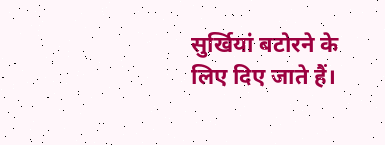सुर्खियां बटोरने के लिए दिए जाते हैं।